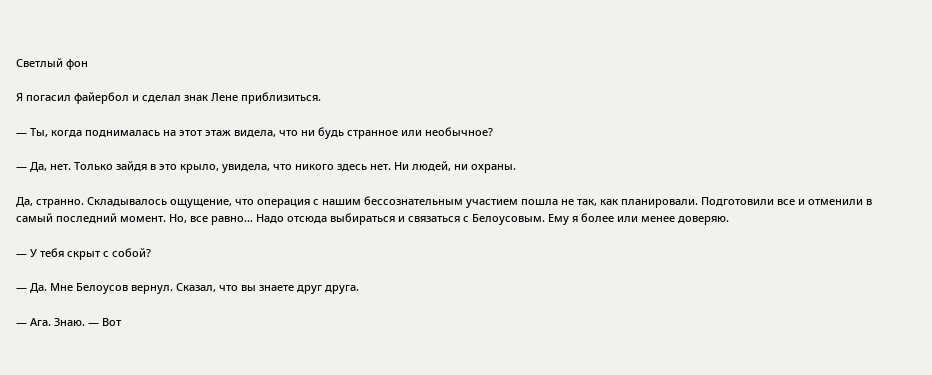Светлый фон

Я погасил файербол и сделал знак Лене приблизиться.

— Ты, когда поднималась на этот этаж видела, что ни будь странное или необычное?

— Да, нет. Только зайдя в это крыло, увидела, что никого здесь нет. Ни людей, ни охраны.

Да, странно. Складывалось ощущение, что операция с нашим бессознательным участием пошла не так, как планировали. Подготовили все и отменили в самый последний момент. Но, все равно… Надо отсюда выбираться и связаться с Белоусовым. Ему я более или менее доверяю.

— У тебя скрыт с собой?

— Да. Мне Белоусов вернул. Сказал, что вы знаете друг друга.

— Ага. Знаю. — Вот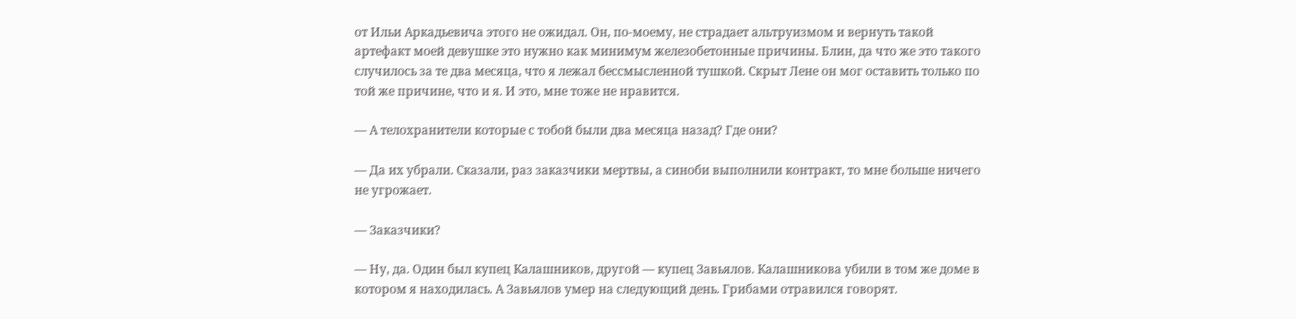от Ильи Аркадьевича этого не ожидал. Он, по-моему, не страдает альтруизмом и вернуть такой артефакт моей девушке это нужно как минимум железобетонные причины. Блин, да что же это такого случилось за те два месяца, что я лежал бессмысленной тушкой. Скрыт Лене он мог оставить только по той же причине, что и я. И это, мне тоже не нравится.

— А телохранители которые с тобой были два месяца назад? Где они?

— Да их убрали. Сказали, раз заказчики мертвы, а синоби выполнили контракт, то мне больше ничего не угрожает.

— Заказчики?

— Ну, да. Один был купец Калашников, другой — купец Завьялов. Калашникова убили в том же доме в котором я находилась. А Завьялов умер на следующий день. Грибами отравился говорят.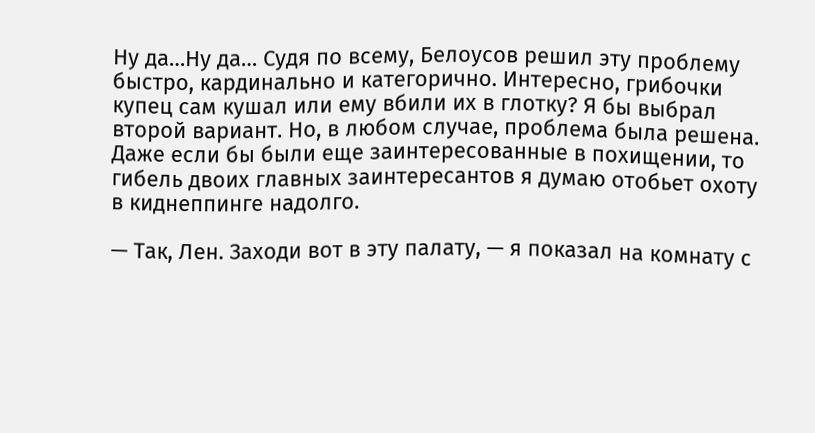Ну да…Ну да… Судя по всему, Белоусов решил эту проблему быстро, кардинально и категорично. Интересно, грибочки купец сам кушал или ему вбили их в глотку? Я бы выбрал второй вариант. Но, в любом случае, проблема была решена. Даже если бы были еще заинтересованные в похищении, то гибель двоих главных заинтересантов я думаю отобьет охоту в киднеппинге надолго.

— Так, Лен. Заходи вот в эту палату, — я показал на комнату с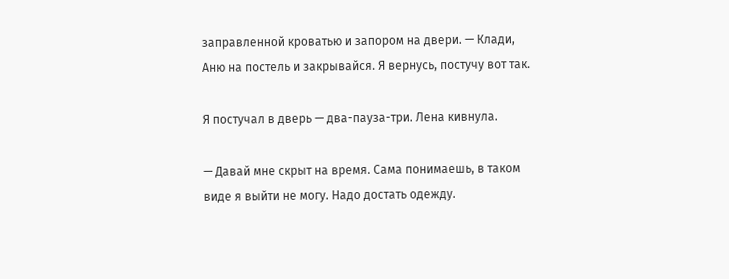заправленной кроватью и запором на двери. — Клади, Аню на постель и закрывайся. Я вернусь, постучу вот так.

Я постучал в дверь — два-пауза-три. Лена кивнула.

— Давай мне скрыт на время. Сама понимаешь, в таком виде я выйти не могу. Надо достать одежду.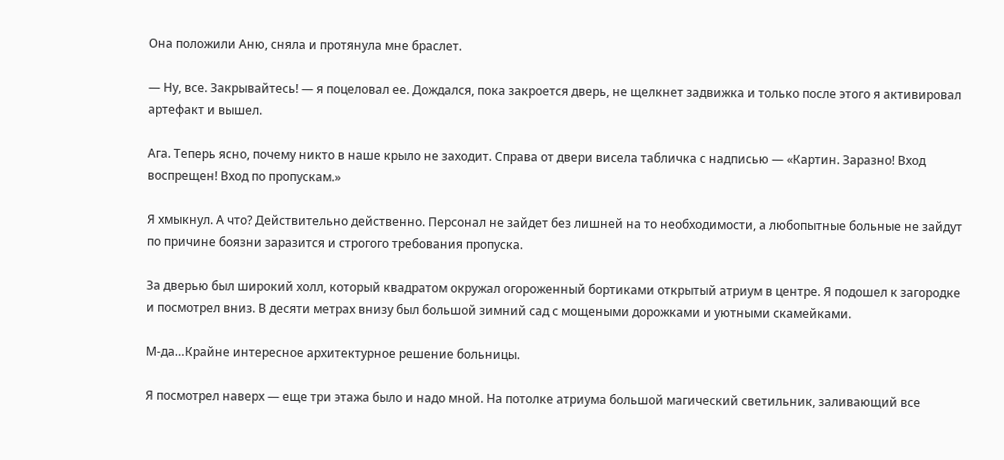Она положили Аню, сняла и протянула мне браслет.

— Ну, все. Закрывайтесь! — я поцеловал ее. Дождался, пока закроется дверь, не щелкнет задвижка и только после этого я активировал артефакт и вышел.

Ага. Теперь ясно, почему никто в наше крыло не заходит. Справа от двери висела табличка с надписью — «Картин. Заразно! Вход воспрещен! Вход по пропускам.»

Я хмыкнул. А что? Действительно действенно. Персонал не зайдет без лишней на то необходимости, а любопытные больные не зайдут по причине боязни заразится и строгого требования пропуска.

За дверью был широкий холл, который квадратом окружал огороженный бортиками открытый атриум в центре. Я подошел к загородке и посмотрел вниз. В десяти метрах внизу был большой зимний сад с мощеными дорожками и уютными скамейками.

М-да…Крайне интересное архитектурное решение больницы.

Я посмотрел наверх — еще три этажа было и надо мной. На потолке атриума большой магический светильник, заливающий все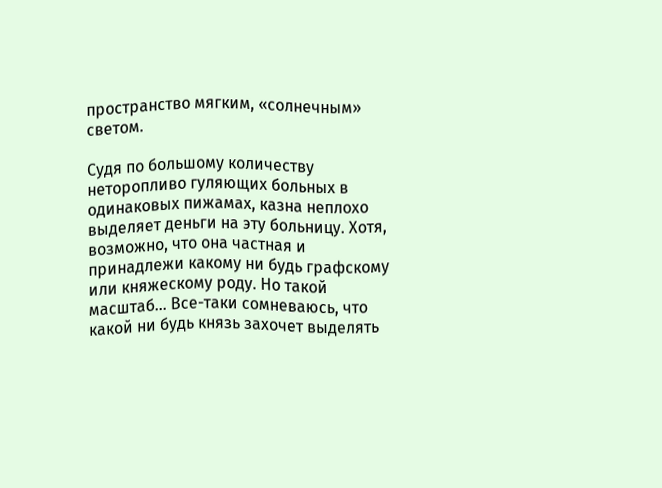пространство мягким, «солнечным» светом.

Судя по большому количеству неторопливо гуляющих больных в одинаковых пижамах, казна неплохо выделяет деньги на эту больницу. Хотя, возможно, что она частная и принадлежи какому ни будь графскому или княжескому роду. Но такой масштаб… Все-таки сомневаюсь, что какой ни будь князь захочет выделять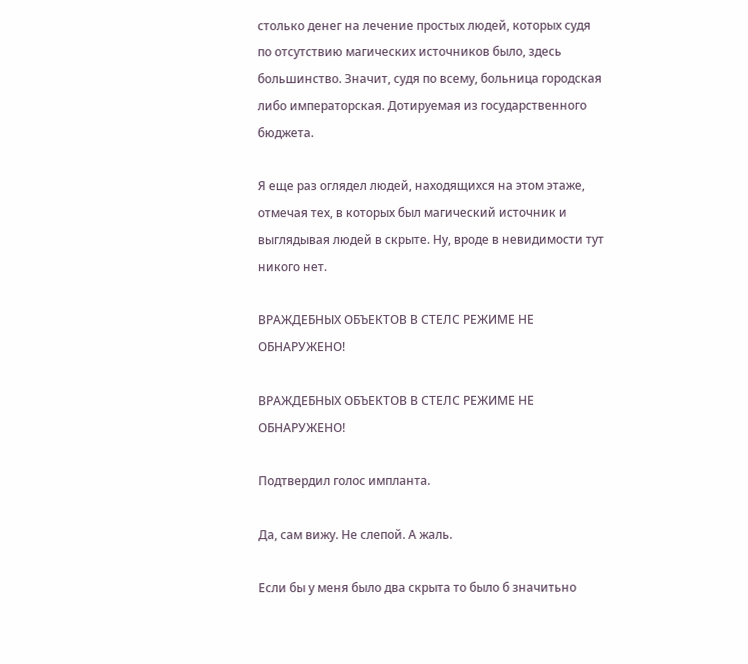столько денег на лечение простых людей, которых судя по отсутствию магических источников было, здесь большинство. Значит, судя по всему, больница городская либо императорская. Дотируемая из государственного бюджета.

Я еще раз оглядел людей, находящихся на этом этаже, отмечая тех, в которых был магический источник и выглядывая людей в скрыте. Ну, вроде в невидимости тут никого нет.

ВРАЖДЕБНЫХ ОБЪЕКТОВ В СТЕЛС РЕЖИМЕ НЕ ОБНАРУЖЕНО!

ВРАЖДЕБНЫХ ОБЪЕКТОВ В СТЕЛС РЕЖИМЕ НЕ ОБНАРУЖЕНО!

Подтвердил голос импланта.

Да, сам вижу. Не слепой. А жаль.

Если бы у меня было два скрыта то было б значитьно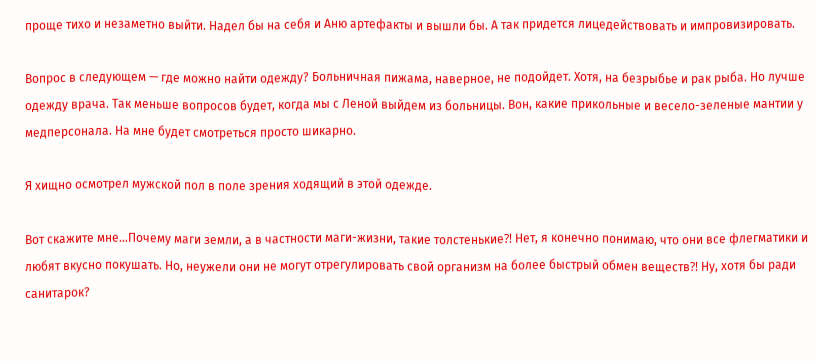проще тихо и незаметно выйти. Надел бы на себя и Аню артефакты и вышли бы. А так придется лицедействовать и импровизировать.

Вопрос в следующем — где можно найти одежду? Больничная пижама, наверное, не подойдет. Хотя, на безрыбье и рак рыба. Но лучше одежду врача. Так меньше вопросов будет, когда мы с Леной выйдем из больницы. Вон, какие прикольные и весело-зеленые мантии у медперсонала. На мне будет смотреться просто шикарно.

Я хищно осмотрел мужской пол в поле зрения ходящий в этой одежде.

Вот скажите мне…Почему маги земли, а в частности маги-жизни, такие толстенькие⁈ Нет, я конечно понимаю, что они все флегматики и любят вкусно покушать. Но, неужели они не могут отрегулировать свой организм на более быстрый обмен веществ⁈ Ну, хотя бы ради санитарок?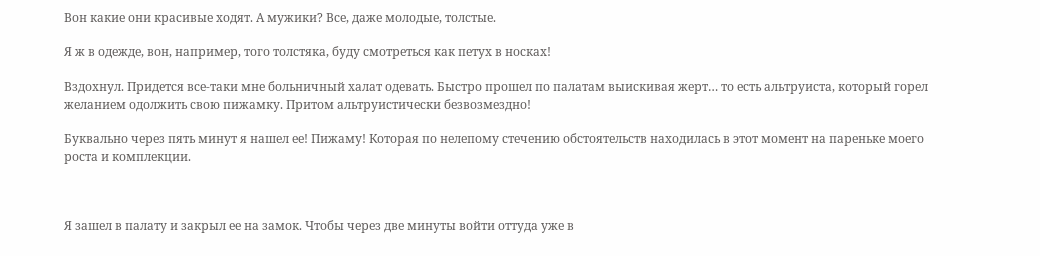Вон какие они красивые ходят. А мужики? Все, даже молодые, толстые.

Я ж в одежде, вон, например, того толстяка, буду смотреться как петух в носках!

Вздохнул. Придется все-таки мне больничный халат одевать. Быстро прошел по палатам выискивая жерт… то есть альтруиста, который горел желанием одолжить свою пижамку. Притом альтруистически безвозмездно!

Буквально через пять минут я нашел ее! Пижаму! Которая по нелепому стечению обстоятельств находилась в этот момент на пареньке моего роста и комплекции.



Я зашел в палату и закрыл ее на замок. Чтобы через две минуты войти оттуда уже в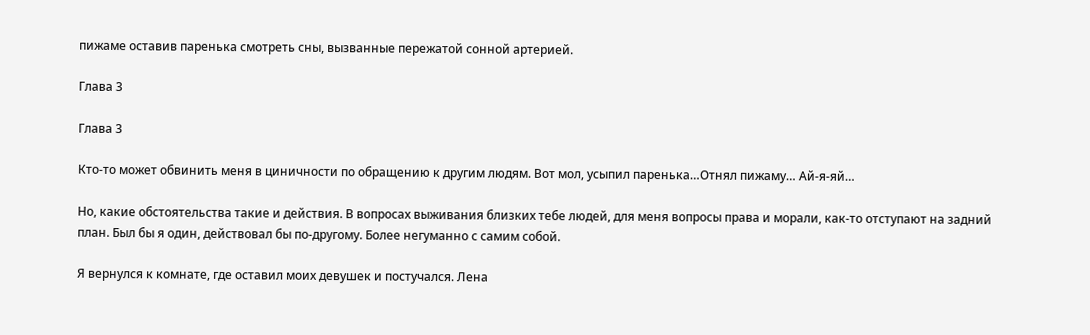пижаме оставив паренька смотреть сны, вызванные пережатой сонной артерией.

Глава 3

Глава 3

Кто-то может обвинить меня в циничности по обращению к другим людям. Вот мол, усыпил паренька…Отнял пижаму… Ай-я-яй…

Но, какие обстоятельства такие и действия. В вопросах выживания близких тебе людей, для меня вопросы права и морали, как-то отступают на задний план. Был бы я один, действовал бы по-другому. Более негуманно с самим собой.

Я вернулся к комнате, где оставил моих девушек и постучался. Лена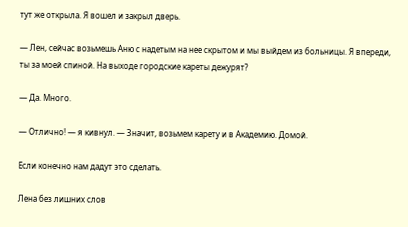тут же открыла. Я вошел и закрыл дверь.

— Лен, сейчас возьмешь Аню с надетым на нее скрытом и мы выйдем из больницы. Я впереди, ты за моей спиной. На выходе городские кареты дежурят?

— Да. Много.

— Отлично! — я кивнул. — Значит, возьмем карету и в Академию. Домой.

Если конечно нам дадут это сделать.

Лена без лишних слов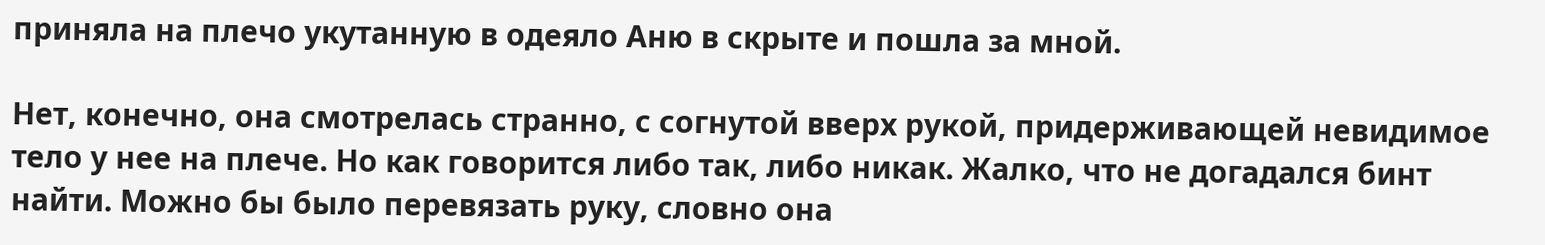приняла на плечо укутанную в одеяло Аню в скрыте и пошла за мной.

Нет, конечно, она смотрелась странно, с согнутой вверх рукой, придерживающей невидимое тело у нее на плече. Но как говорится либо так, либо никак. Жалко, что не догадался бинт найти. Можно бы было перевязать руку, словно она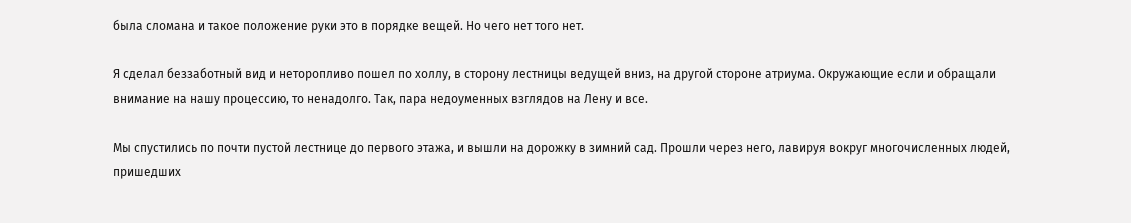была сломана и такое положение руки это в порядке вещей. Но чего нет того нет.

Я сделал беззаботный вид и неторопливо пошел по холлу, в сторону лестницы ведущей вниз, на другой стороне атриума. Окружающие если и обращали внимание на нашу процессию, то ненадолго. Так, пара недоуменных взглядов на Лену и все.

Мы спустились по почти пустой лестнице до первого этажа, и вышли на дорожку в зимний сад. Прошли через него, лавируя вокруг многочисленных людей, пришедших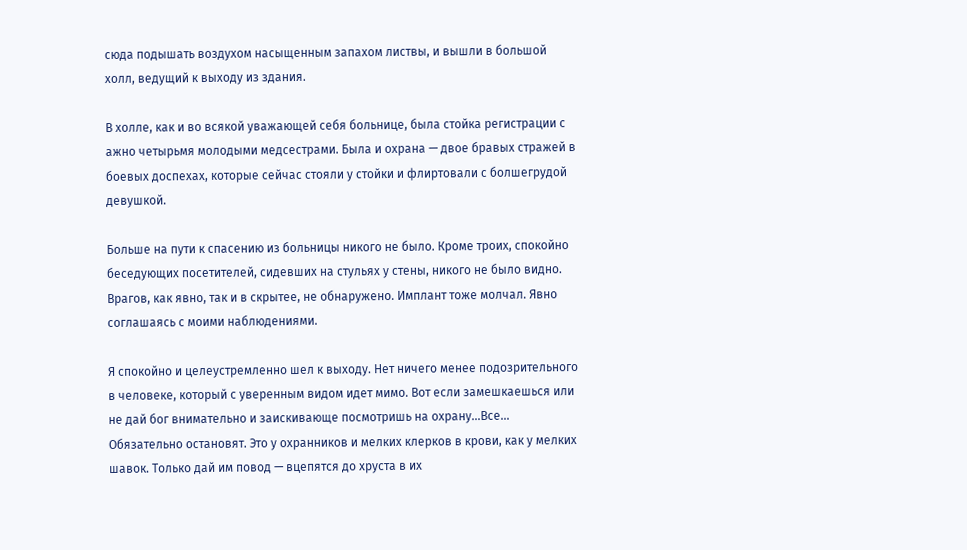сюда подышать воздухом насыщенным запахом листвы, и вышли в большой холл, ведущий к выходу из здания.

В холле, как и во всякой уважающей себя больнице, была стойка регистрации с ажно четырьмя молодыми медсестрами. Была и охрана — двое бравых стражей в боевых доспехах, которые сейчас стояли у стойки и флиртовали с болшегрудой девушкой.

Больше на пути к спасению из больницы никого не было. Кроме троих, спокойно беседующих посетителей, сидевших на стульях у стены, никого не было видно. Врагов, как явно, так и в скрытее, не обнаружено. Имплант тоже молчал. Явно соглашаясь с моими наблюдениями.

Я спокойно и целеустремленно шел к выходу. Нет ничего менее подозрительного в человеке, который с уверенным видом идет мимо. Вот если замешкаешься или не дай бог внимательно и заискивающе посмотришь на охрану…Все… Обязательно остановят. Это у охранников и мелких клерков в крови, как у мелких шавок. Только дай им повод — вцепятся до хруста в их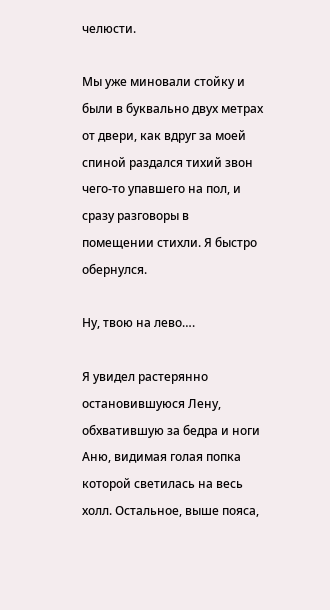челюсти.

Мы уже миновали стойку и были в буквально двух метрах от двери, как вдруг за моей спиной раздался тихий звон чего-то упавшего на пол, и сразу разговоры в помещении стихли. Я быстро обернулся.

Ну, твою на лево….

Я увидел растерянно остановившуюся Лену, обхватившую за бедра и ноги Аню, видимая голая попка которой светилась на весь холл. Остальное, выше пояса,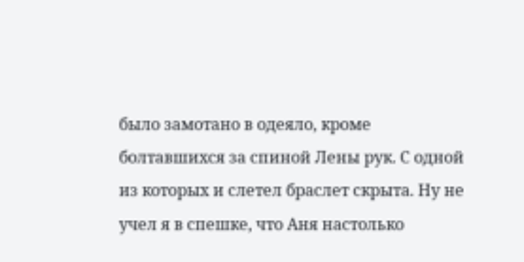было замотано в одеяло, кроме болтавшихся за спиной Лены рук. С одной из которых и слетел браслет скрыта. Ну не учел я в спешке, что Аня настолько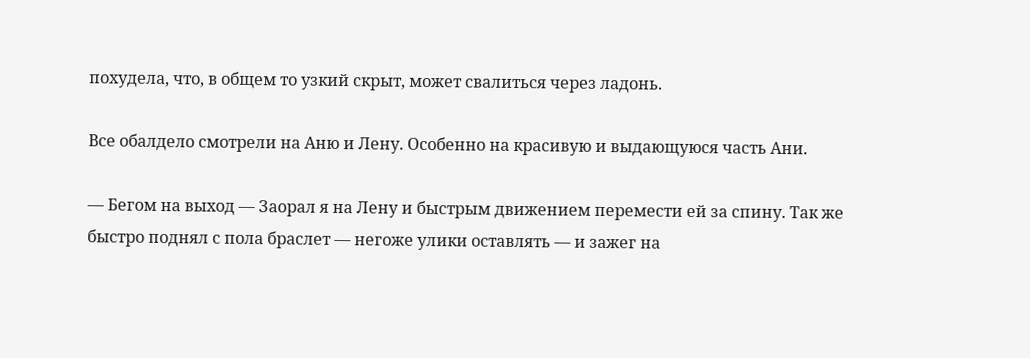похудела, что, в общем то узкий скрыт, может свалиться через ладонь.

Все обалдело смотрели на Аню и Лену. Особенно на красивую и выдающуюся часть Ани.

— Бегом на выход — Заорал я на Лену и быстрым движением перемести ей за спину. Так же быстро поднял с пола браслет — негоже улики оставлять — и зажег на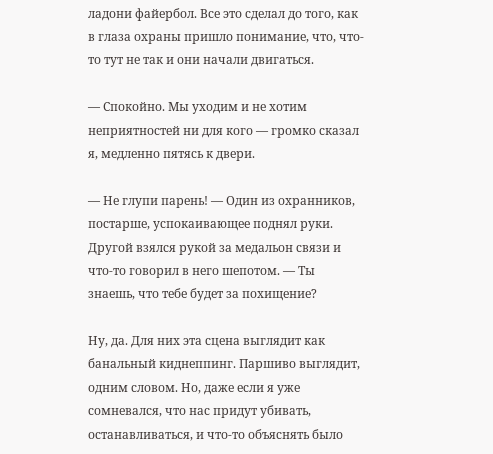ладони файербол. Все это сделал до того, как в глаза охраны пришло понимание, что, что-то тут не так и они начали двигаться.

— Спокойно. Мы уходим и не хотим неприятностей ни для кого — громко сказал я, медленно пятясь к двери.

— Не глупи парень! — Один из охранников, постарше, успокаивающее поднял руки. Другой взялся рукой за медальон связи и что-то говорил в него шепотом. — Ты знаешь, что тебе будет за похищение?

Ну, да. Для них эта сцена выглядит как банальный киднеппинг. Паршиво выглядит, одним словом. Но, даже если я уже сомневался, что нас придут убивать, останавливаться, и что-то объяснять было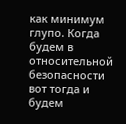как минимум глупо. Когда будем в относительной безопасности вот тогда и будем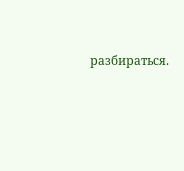разбираться.